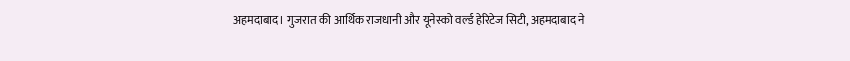अहमदाबाद। गुजरात की आर्थिक राजधानी और यूनेस्को वर्ल्ड हेरिटेज सिटी, अहमदाबाद ने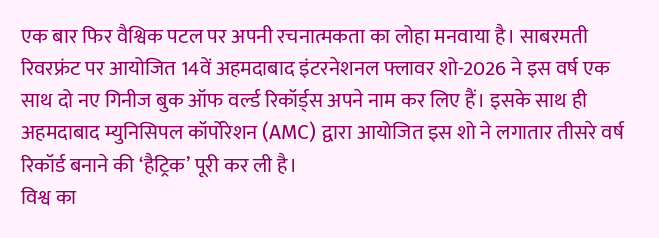एक बार फिर वैश्विक पटल पर अपनी रचनात्मकता का लोहा मनवाया है। साबरमती रिवरफ्रंट पर आयोजित 14वें अहमदाबाद इंटरनेशनल फ्लावर शो-2026 ने इस वर्ष एक साथ दो नए गिनीज बुक ऑफ वर्ल्ड रिकॉर्ड्स अपने नाम कर लिए हैं। इसके साथ ही अहमदाबाद म्युनिसिपल कॉर्पोरेशन (AMC) द्वारा आयोजित इस शो ने लगातार तीसरे वर्ष रिकॉर्ड बनाने की ‘हैट्रिक’ पूरी कर ली है।
विश्व का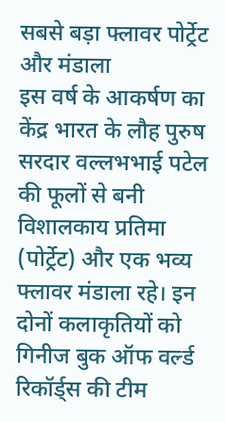सबसे बड़ा फ्लावर पोर्ट्रेट और मंडाला
इस वर्ष के आकर्षण का केंद्र भारत के लौह पुरुष सरदार वल्लभभाई पटेल की फूलों से बनी विशालकाय प्रतिमा (पोर्ट्रेट) और एक भव्य फ्लावर मंडाला रहे। इन दोनों कलाकृतियों को गिनीज बुक ऑफ वर्ल्ड रिकॉर्ड्स की टीम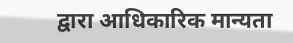द्वारा आधिकारिक मान्यता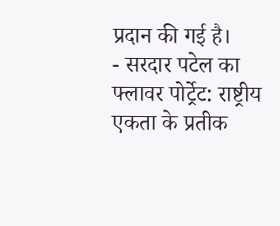प्रदान की गई है।
- सरदार पटेल का फ्लावर पोर्ट्रेट: राष्ट्रीय एकता के प्रतीक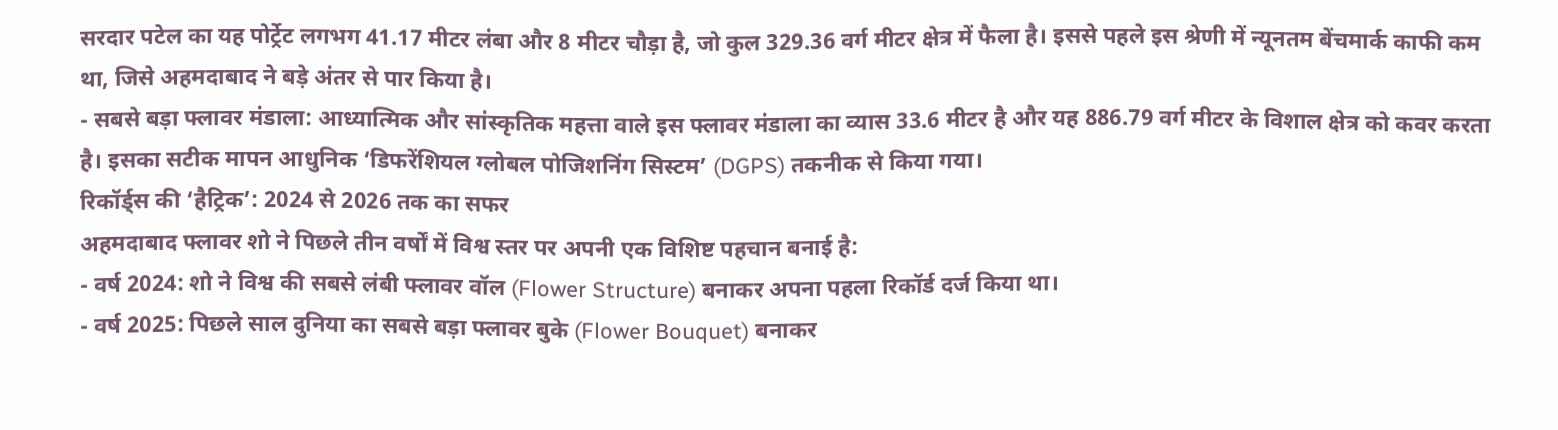सरदार पटेल का यह पोर्ट्रेट लगभग 41.17 मीटर लंबा और 8 मीटर चौड़ा है, जो कुल 329.36 वर्ग मीटर क्षेत्र में फैला है। इससे पहले इस श्रेणी में न्यूनतम बेंचमार्क काफी कम था, जिसे अहमदाबाद ने बड़े अंतर से पार किया है।
- सबसे बड़ा फ्लावर मंडाला: आध्यात्मिक और सांस्कृतिक महत्ता वाले इस फ्लावर मंडाला का व्यास 33.6 मीटर है और यह 886.79 वर्ग मीटर के विशाल क्षेत्र को कवर करता है। इसका सटीक मापन आधुनिक ‘डिफरेंशियल ग्लोबल पोजिशनिंग सिस्टम’ (DGPS) तकनीक से किया गया।
रिकॉर्ड्स की ‘हैट्रिक’: 2024 से 2026 तक का सफर
अहमदाबाद फ्लावर शो ने पिछले तीन वर्षों में विश्व स्तर पर अपनी एक विशिष्ट पहचान बनाई है:
- वर्ष 2024: शो ने विश्व की सबसे लंबी फ्लावर वॉल (Flower Structure) बनाकर अपना पहला रिकॉर्ड दर्ज किया था।
- वर्ष 2025: पिछले साल दुनिया का सबसे बड़ा फ्लावर बुके (Flower Bouquet) बनाकर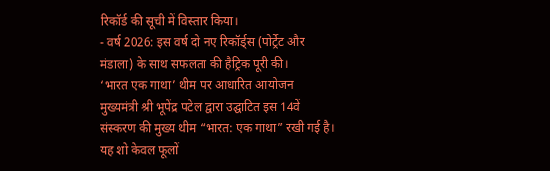रिकॉर्ड की सूची में विस्तार किया।
- वर्ष 2026: इस वर्ष दो नए रिकॉर्ड्स (पोर्ट्रेट और मंडाला) के साथ सफलता की हैट्रिक पूरी की।
‘भारत एक गाथा’ थीम पर आधारित आयोजन
मुख्यमंत्री श्री भूपेंद्र पटेल द्वारा उद्घाटित इस 14वें संस्करण की मुख्य थीम “भारत: एक गाथा” रखी गई है। यह शो केवल फूलों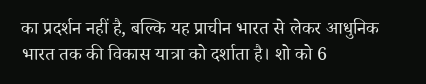का प्रदर्शन नहीं है, बल्कि यह प्राचीन भारत से लेकर आधुनिक भारत तक की विकास यात्रा को दर्शाता है। शो को 6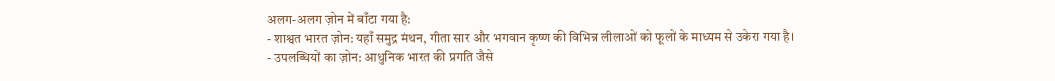अलग-अलग ज़ोन में बाँटा गया है:
- शाश्वत भारत ज़ोन: यहाँ समुद्र मंथन, गीता सार और भगवान कृष्ण की विभिन्न लीलाओं को फूलों के माध्यम से उकेरा गया है।
- उपलब्धियों का ज़ोन: आधुनिक भारत की प्रगति जैसे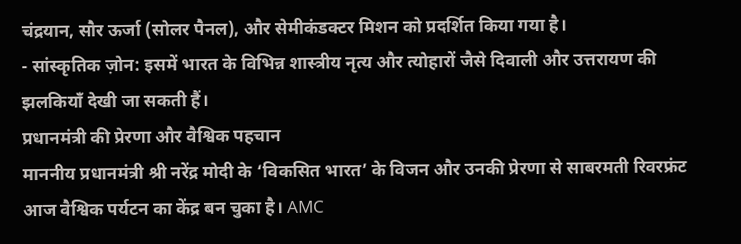चंद्रयान, सौर ऊर्जा (सोलर पैनल), और सेमीकंडक्टर मिशन को प्रदर्शित किया गया है।
- सांस्कृतिक ज़ोन: इसमें भारत के विभिन्न शास्त्रीय नृत्य और त्योहारों जैसे दिवाली और उत्तरायण की झलकियाँ देखी जा सकती हैं।
प्रधानमंत्री की प्रेरणा और वैश्विक पहचान
माननीय प्रधानमंत्री श्री नरेंद्र मोदी के ‘विकसित भारत’ के विजन और उनकी प्रेरणा से साबरमती रिवरफ्रंट आज वैश्विक पर्यटन का केंद्र बन चुका है। AMC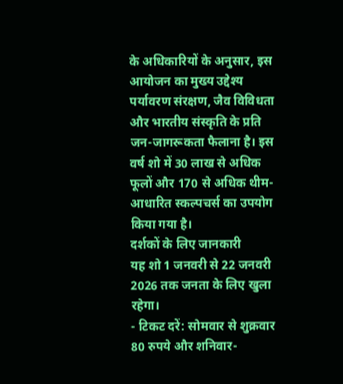के अधिकारियों के अनुसार, इस आयोजन का मुख्य उद्देश्य पर्यावरण संरक्षण, जैव विविधता और भारतीय संस्कृति के प्रति जन-जागरूकता फैलाना है। इस वर्ष शो में 30 लाख से अधिक फूलों और 170 से अधिक थीम-आधारित स्कल्पचर्स का उपयोग किया गया है।
दर्शकों के लिए जानकारी
यह शो 1 जनवरी से 22 जनवरी 2026 तक जनता के लिए खुला रहेगा।
- टिकट दरें: सोमवार से शुक्रवार 80 रुपये और शनिवार-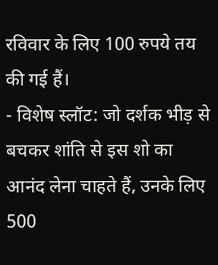रविवार के लिए 100 रुपये तय की गई हैं।
- विशेष स्लॉट: जो दर्शक भीड़ से बचकर शांति से इस शो का आनंद लेना चाहते हैं, उनके लिए 500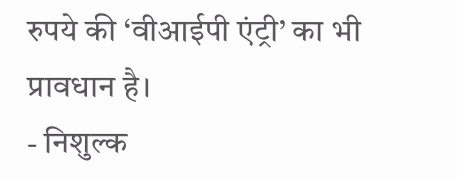रुपये की ‘वीआईपी एंट्री’ का भी प्रावधान है।
- निशुल्क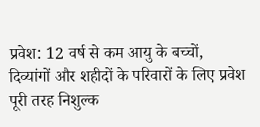प्रवेश: 12 वर्ष से कम आयु के बच्चों, दिव्यांगों और शहीदों के परिवारों के लिए प्रवेश पूरी तरह निशुल्क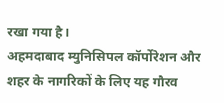रखा गया है।
अहमदाबाद म्युनिसिपल कॉर्पोरेशन और शहर के नागरिकों के लिए यह गौरव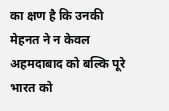का क्षण है कि उनकी मेहनत ने न केवल अहमदाबाद को बल्कि पूरे भारत को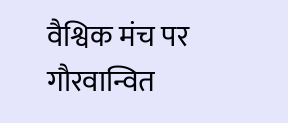वैश्विक मंच पर गौरवान्वित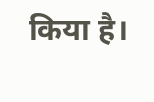किया है।